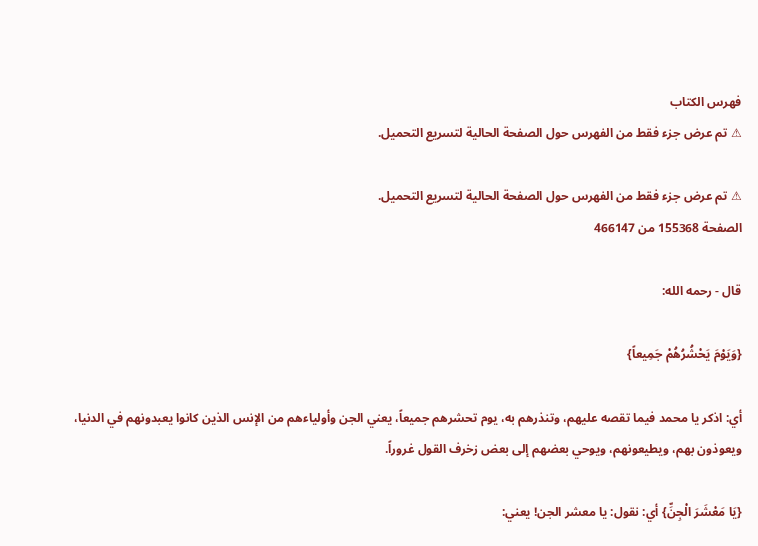فهرس الكتاب
⚠ تم عرض جزء فقط من الفهرس حول الصفحة الحالية لتسريع التحميل.

⚠ تم عرض جزء فقط من الفهرس حول الصفحة الحالية لتسريع التحميل.
الصفحة 155368 من 466147

قال - رحمه الله:

{وَيَوْمَ يَحْشُرُهُمْ جَمِيعاً}

أي: اذكر يا محمد فيما تقصه عليهم، وتنذرهم به، يوم تحشرهم جميعاً، يعني الجن وأولياءهم من الإنس الذين كانوا يعبدونهم في الدنيا، ويعوذون بهم، ويطيعونهم، ويوحي بعضهم إلى بعض زخرف القول غروراً.

{يَا مَعْشَرَ الْجِنِّ} أي: نقول: يا معشر الجن! يعني: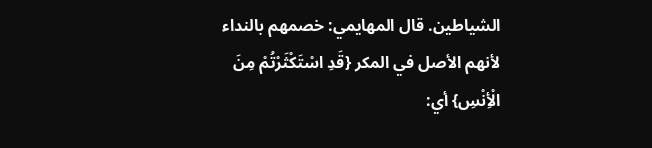الشياطين. قال المهايمي: خصمهم بالنداء لأنهم الأصل في المكر {قَدِ اسْتَكْثَرْتُمْ مِنَ الْأِنْسِ} أي: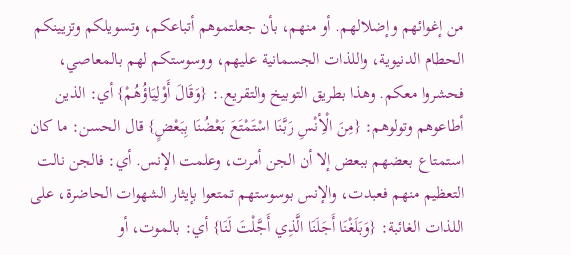من إغوائهم وإضلالهم. أو منهم، بأن جعلتموهم أتباعكم، وتسويلكم وتزيينكم الحطام الدنيوية، واللذات الجسمانية عليهم، ووسوستكم لهم بالمعاصي، فحشروا معكم. وهذا بطريق التوبيخ والتقريع.: {وَقَالَ أَوْلِيَاؤُهُمْ} أي: الذين أطاعوهم وتولوهم: {مِنَ الْأِنْسِ رَبَّنَا اسْتَمْتَعَ بَعْضُنَا بِبَعْضٍ} قال الحسن: ما كان استمتاع بعضهم ببعض إلا أن الجن أمرت، وعلمت الإنس. أي: فالجن نالت التعظيم منهم فعبدت، والإنس بوسوستهم تمتعوا بإيثار الشهوات الحاضرة، على اللذات الغائبة: {وَبَلَغْنَا أَجَلَنَا الَّذِي أَجَّلْتَ لَنَا} أي: بالموت، أو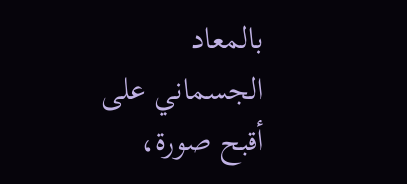بالمعاد الجسماني على أقبح صورة،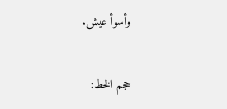وأسوأ عيش.

حجم الخط: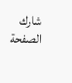شارك الصفحة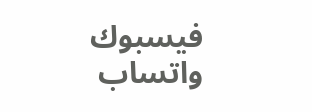فيسبوك واتساب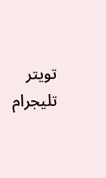تويتر تليجرام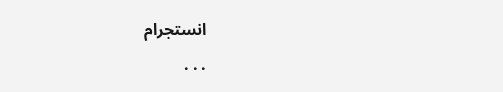انستجرام
. . .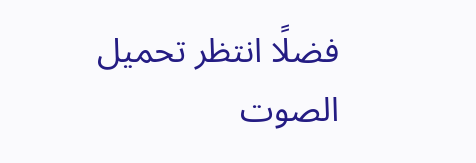فضلًا انتظر تحميل الصوت